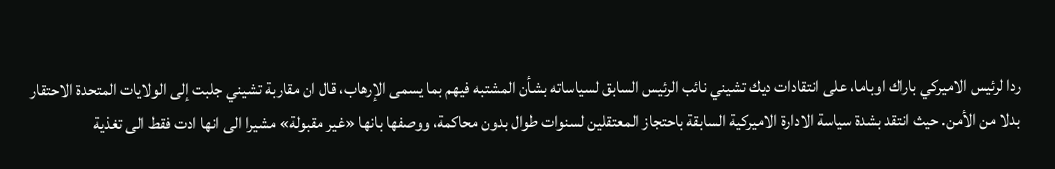ردا لرئيس الاميركي باراك اوباما، على انتقادات ديك تشيني نائب الرئيس السابق لسياساته بشأن المشتبه فيهم بما يسمى الإرهاب، قال ان مقاربة تشيني جلبت إلى الولايات المتحدة الاحتقار بدلا من الأمن. حيث انتقد بشدة سياسة الادارة الاميركية السابقة باحتجاز المعتقلين لسنوات طوال بدون محاكمة، ووصفها بانها «غير مقبولة» مشيرا الى انها ادت فقط الى تغذية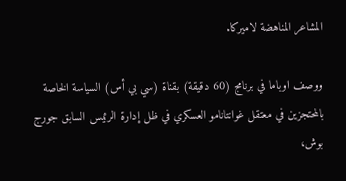المشاعر المناهضة لاميركا.

ووصف اوباما في برنامج (60 دقيقة) بقناة (سي بي أس) السياسة الخاصة بالمحتجزين في معتقل غوانتانامو العسكري في ظل إدارة الرئيس السابق جورج بوش،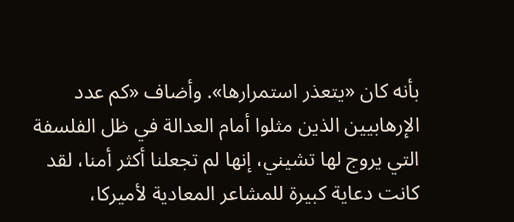بأنه كان «يتعذر استمرارها». وأضاف «كم عدد الإرهابيين الذين مثلوا أمام العدالة في ظل الفلسفة التي يروج لها تشيني، إنها لم تجعلنا أكثر أمنا، لقد كانت دعاية كبيرة للمشاعر المعادية لأميركا،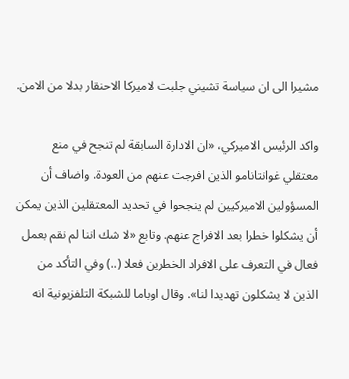مشيرا الى ان سياسة تشيني جلبت لاميركا الاحنقار بدلا من الامن.

واكد الرئيس الاميركي، «ان الادارة السابقة لم تنجح في منع معتقلي غوانتانامو الذين افرجت عنهم من العودة. واضاف أن المسؤولين الاميركيين لم ينجحوا في تحديد المعتقلين الذين يمكن أن يشكلوا خطرا بعد الافراج عنهم. وتابع «لا شك اننا لم نقم بعمل فعال في التعرف على الافراد الخطرين فعلا (..) وفي التأكد من الذين لا يشكلون تهديدا لنا». وقال اوباما للشبكة التلفزيونية انه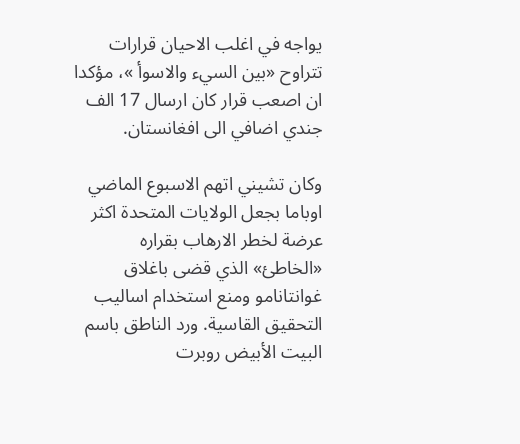يواجه في اغلب الاحيان قرارات تتراوح «بين السيء والاسوأ »، مؤكدا ان اصعب قرار كان ارسال 17 الف جندي اضافي الى افغانستان.

وكان تشيني اتهم الاسبوع الماضي اوباما بجعل الولايات المتحدة اكثر عرضة لخطر الارهاب بقراره «الخاطئ» الذي قضى باغلاق غوانتانامو ومنع استخدام اساليب التحقيق القاسية. ورد الناطق باسم البيت الأبيض روبرت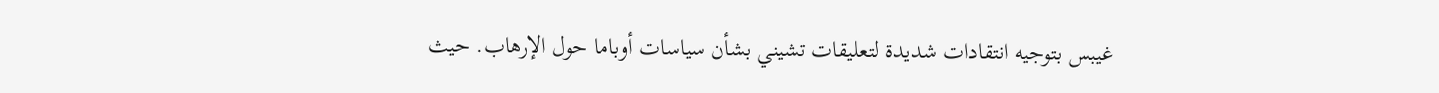غيبس بتوجيه انتقادات شديدة لتعليقات تشيني بشأن سياسات أوباما حول الإرهاب. حيث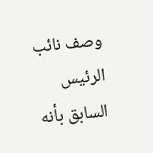وصف نائب الرئيس السابق بأنه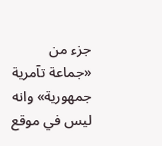جزء من «جماعة تآمرية جمهورية» وانه ليس في موقع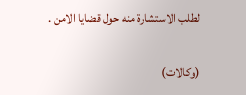لطلب الاستشارة منه حول قضايا الامن .

(وكالات)